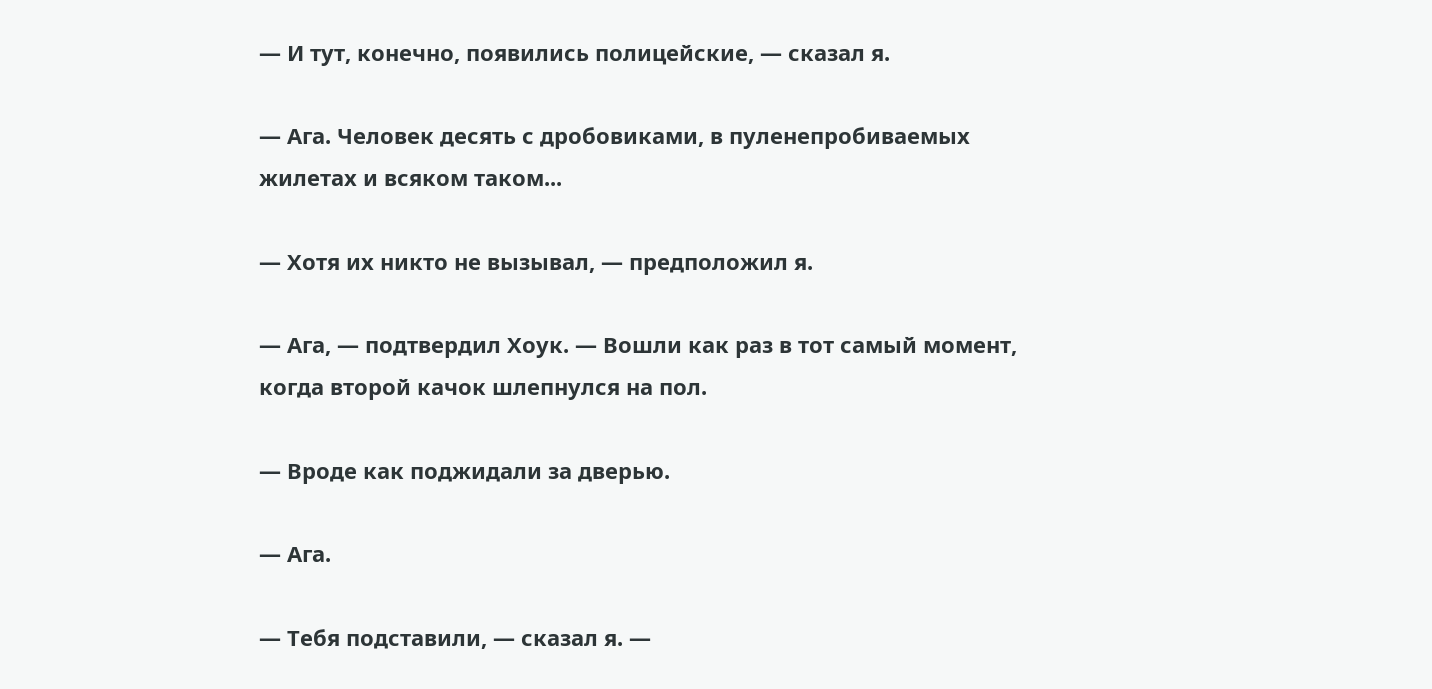— И тут, конечно, появились полицейские, — сказал я.

— Ага. Человек десять с дробовиками, в пуленепробиваемых жилетах и всяком таком...

— Хотя их никто не вызывал, — предположил я.

— Ага, — подтвердил Хоук. — Вошли как раз в тот самый момент, когда второй качок шлепнулся на пол.

— Вроде как поджидали за дверью.

— Ага.

— Тебя подставили, — сказал я. —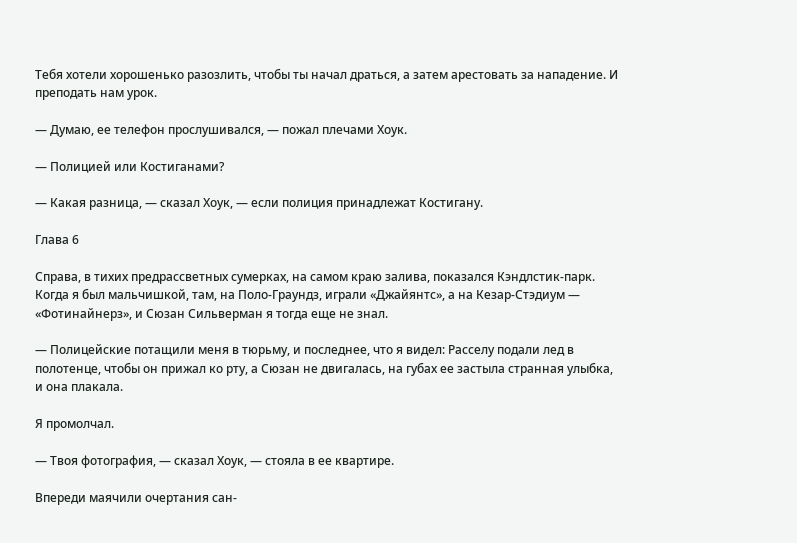Тебя хотели хорошенько разозлить, чтобы ты начал драться, а затем арестовать за нападение. И преподать нам урок.

— Думаю, ее телефон прослушивался, — пожал плечами Хоук.

— Полицией или Костиганами?

— Какая разница, — сказал Хоук, — если полиция принадлежат Костигану.

Глава 6

Справа, в тихих предрассветных сумерках, на самом краю залива, показался Кэндлстик-парк. Когда я был мальчишкой, там, на Поло-Граундз, играли «Джайянтс», а на Кезар-Стэдиум — «Фотинайнерз», и Сюзан Сильверман я тогда еще не знал.

— Полицейские потащили меня в тюрьму, и последнее, что я видел: Расселу подали лед в полотенце, чтобы он прижал ко рту, а Сюзан не двигалась, на губах ее застыла странная улыбка, и она плакала.

Я промолчал.

— Твоя фотография, — сказал Хоук, — стояла в ее квартире.

Впереди маячили очертания сан-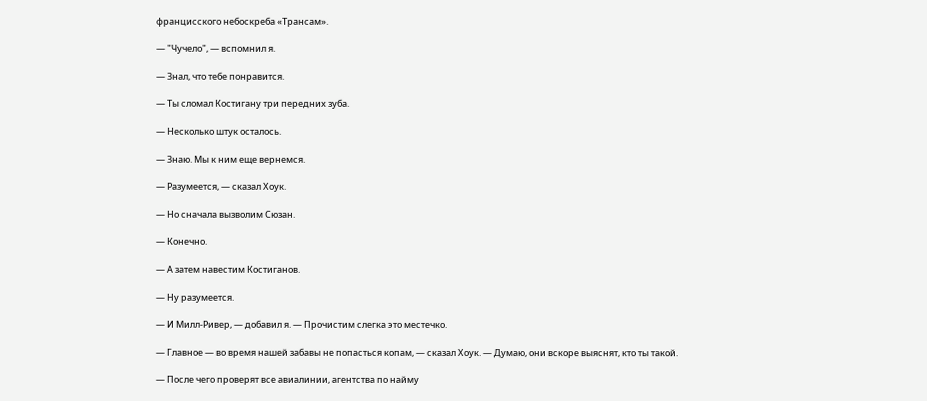францисского небоскреба «Трансам».

— "Чучело", — вспомнил я.

— Знал, что тебе понравится.

— Ты сломал Костигану три передних зуба.

— Несколько штук осталось.

— Знаю. Мы к ним еще вернемся.

— Разумеется, — сказал Хоук.

— Но сначала вызволим Сюзан.

— Конечно.

— А затем навестим Костиганов.

— Ну разумеется.

— И Милл-Ривер, — добавил я. — Прочистим слегка это местечко.

— Главное — во время нашей забавы не попасться копам, — сказал Хоук. — Думаю, они вскоре выяснят, кто ты такой.

— После чего проверят все авиалинии, агентства по найму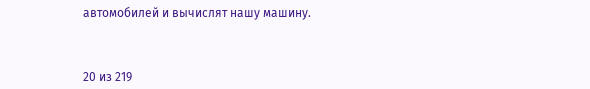автомобилей и вычислят нашу машину.



20 из 219